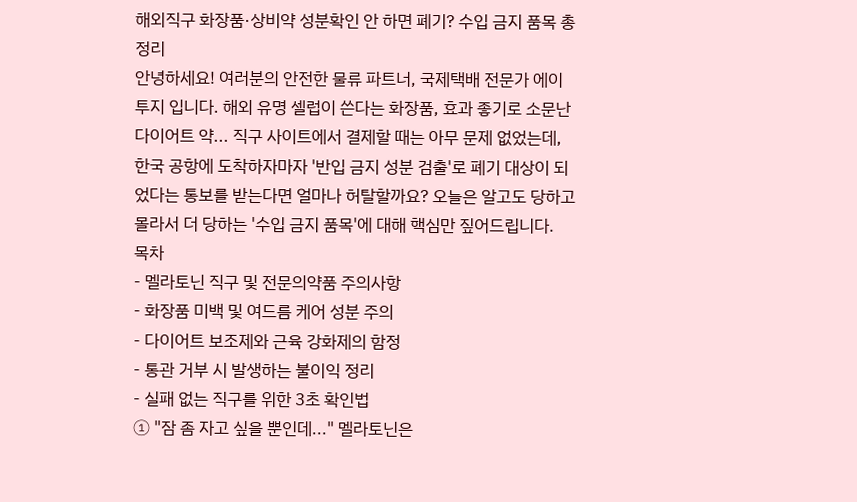해외직구 화장품·상비약 성분확인 안 하면 폐기? 수입 금지 품목 총정리
안녕하세요! 여러분의 안전한 물류 파트너, 국제택배 전문가 에이투지 입니다. 해외 유명 셀럽이 쓴다는 화장품, 효과 좋기로 소문난 다이어트 약... 직구 사이트에서 결제할 때는 아무 문제 없었는데, 한국 공항에 도착하자마자 '반입 금지 성분 검출'로 폐기 대상이 되었다는 통보를 받는다면 얼마나 허탈할까요? 오늘은 알고도 당하고 몰라서 더 당하는 '수입 금지 품목'에 대해 핵심만 짚어드립니다.
목차
- 멜라토닌 직구 및 전문의약품 주의사항
- 화장품 미백 및 여드름 케어 성분 주의
- 다이어트 보조제와 근육 강화제의 함정
- 통관 거부 시 발생하는 불이익 정리
- 실패 없는 직구를 위한 3초 확인법
① "잠 좀 자고 싶을 뿐인데..." 멜라토닌은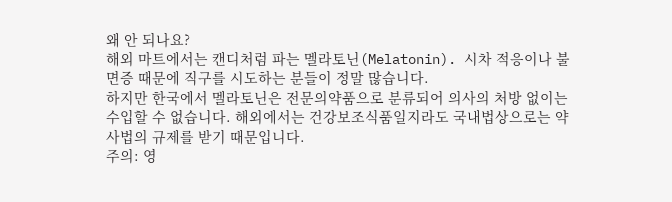왜 안 되나요?
해외 마트에서는 캔디처럼 파는 멜라토닌(Melatonin). 시차 적응이나 불면증 때문에 직구를 시도하는 분들이 정말 많습니다.
하지만 한국에서 멜라토닌은 전문의약품으로 분류되어 의사의 처방 없이는 수입할 수 없습니다. 해외에서는 건강보조식품일지라도 국내법상으로는 약사법의 규제를 받기 때문입니다.
주의: 영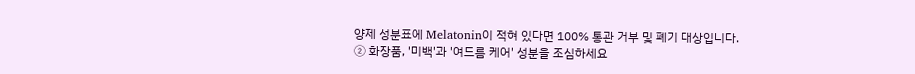양제 성분표에 Melatonin이 적혀 있다면 100% 통관 거부 및 폐기 대상입니다.
② 화장품, '미백'과 '여드름 케어' 성분을 조심하세요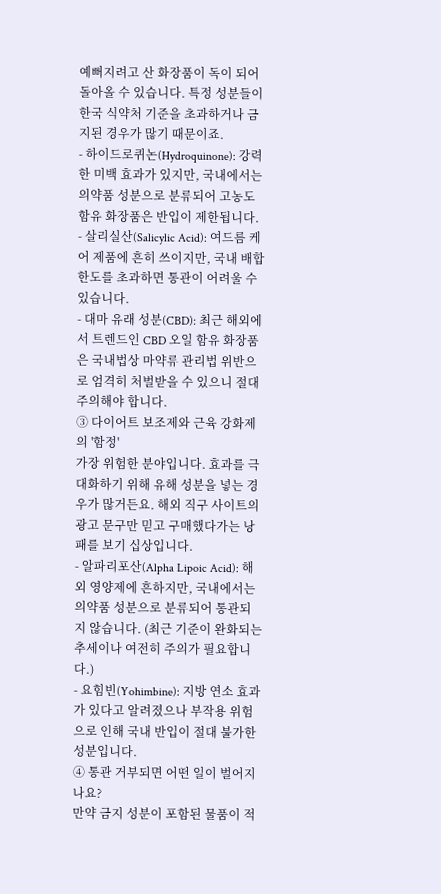예뻐지려고 산 화장품이 독이 되어 돌아올 수 있습니다. 특정 성분들이 한국 식약처 기준을 초과하거나 금지된 경우가 많기 때문이죠.
- 하이드로퀴논(Hydroquinone): 강력한 미백 효과가 있지만, 국내에서는 의약품 성분으로 분류되어 고농도 함유 화장품은 반입이 제한됩니다.
- 살리실산(Salicylic Acid): 여드름 케어 제품에 흔히 쓰이지만, 국내 배합 한도를 초과하면 통관이 어려울 수 있습니다.
- 대마 유래 성분(CBD): 최근 해외에서 트렌드인 CBD 오일 함유 화장품은 국내법상 마약류 관리법 위반으로 엄격히 처벌받을 수 있으니 절대 주의해야 합니다.
③ 다이어트 보조제와 근육 강화제의 '함정'
가장 위험한 분야입니다. 효과를 극대화하기 위해 유해 성분을 넣는 경우가 많거든요. 해외 직구 사이트의 광고 문구만 믿고 구매했다가는 낭패를 보기 십상입니다.
- 알파리포산(Alpha Lipoic Acid): 해외 영양제에 흔하지만, 국내에서는 의약품 성분으로 분류되어 통관되지 않습니다. (최근 기준이 완화되는 추세이나 여전히 주의가 필요합니다.)
- 요힘빈(Yohimbine): 지방 연소 효과가 있다고 알려졌으나 부작용 위험으로 인해 국내 반입이 절대 불가한 성분입니다.
④ 통관 거부되면 어떤 일이 벌어지나요?
만약 금지 성분이 포함된 물품이 적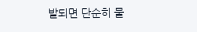발되면 단순히 물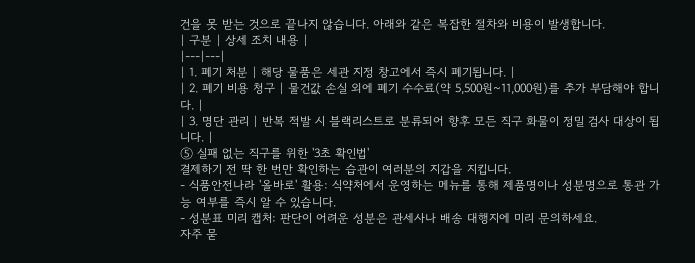건을 못 받는 것으로 끝나지 않습니다. 아래와 같은 복잡한 절차와 비용이 발생합니다.
| 구분 | 상세 조치 내용 |
|---|---|
| 1. 폐기 처분 | 해당 물품은 세관 지정 창고에서 즉시 폐기됩니다. |
| 2. 폐기 비용 청구 | 물건값 손실 외에 폐기 수수료(약 5,500원~11,000원)를 추가 부담해야 합니다. |
| 3. 명단 관리 | 반복 적발 시 블랙리스트로 분류되어 향후 모든 직구 화물이 정밀 검사 대상이 됩니다. |
⑤ 실패 없는 직구를 위한 '3초 확인법'
결제하기 전 딱 한 번만 확인하는 습관이 여러분의 지갑을 지킵니다.
- 식품안전나라 '올바로' 활용: 식약처에서 운영하는 메뉴를 통해 제품명이나 성분명으로 통관 가능 여부를 즉시 알 수 있습니다.
- 성분표 미리 캡처: 판단이 어려운 성분은 관세사나 배송 대행지에 미리 문의하세요.
자주 묻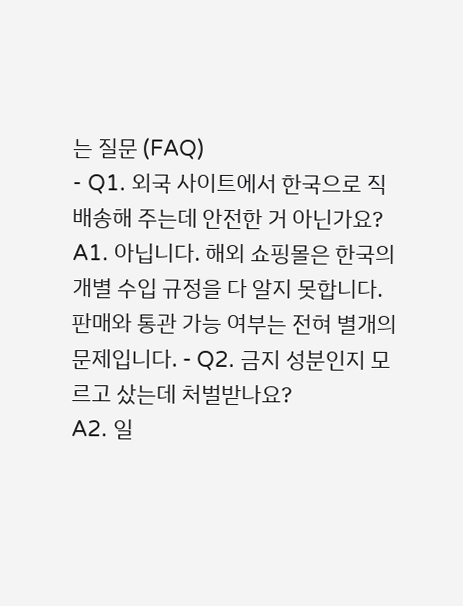는 질문 (FAQ)
- Q1. 외국 사이트에서 한국으로 직배송해 주는데 안전한 거 아닌가요?
A1. 아닙니다. 해외 쇼핑몰은 한국의 개별 수입 규정을 다 알지 못합니다. 판매와 통관 가능 여부는 전혀 별개의 문제입니다. - Q2. 금지 성분인지 모르고 샀는데 처벌받나요?
A2. 일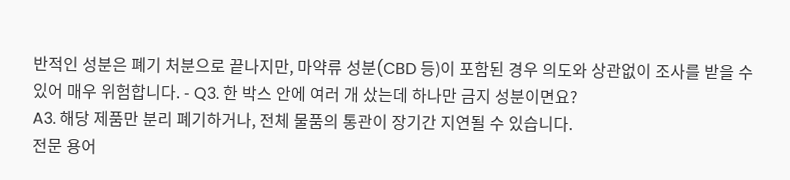반적인 성분은 폐기 처분으로 끝나지만, 마약류 성분(CBD 등)이 포함된 경우 의도와 상관없이 조사를 받을 수 있어 매우 위험합니다. - Q3. 한 박스 안에 여러 개 샀는데 하나만 금지 성분이면요?
A3. 해당 제품만 분리 폐기하거나, 전체 물품의 통관이 장기간 지연될 수 있습니다.
전문 용어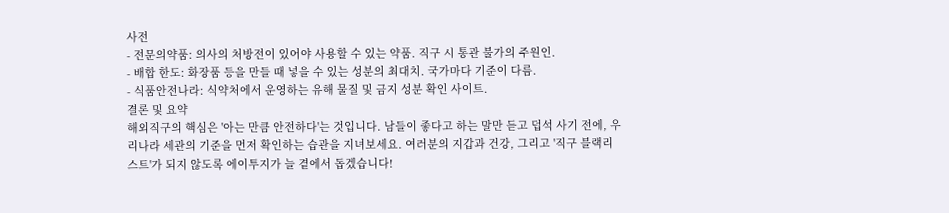사전
- 전문의약품: 의사의 처방전이 있어야 사용할 수 있는 약품. 직구 시 통관 불가의 주원인.
- 배합 한도: 화장품 등을 만들 때 넣을 수 있는 성분의 최대치. 국가마다 기준이 다름.
- 식품안전나라: 식약처에서 운영하는 유해 물질 및 금지 성분 확인 사이트.
결론 및 요약
해외직구의 핵심은 '아는 만큼 안전하다'는 것입니다. 남들이 좋다고 하는 말만 듣고 덥석 사기 전에, 우리나라 세관의 기준을 먼저 확인하는 습관을 지녀보세요. 여러분의 지갑과 건강, 그리고 '직구 블랙리스트'가 되지 않도록 에이투지가 늘 곁에서 돕겠습니다!